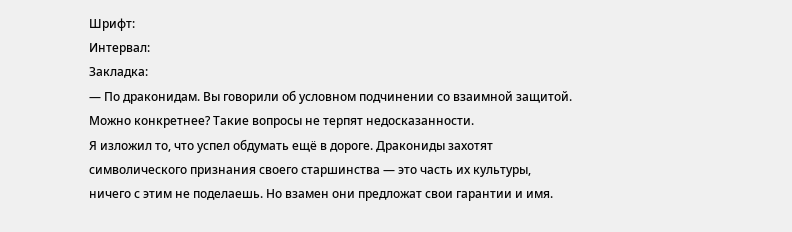Шрифт:
Интервал:
Закладка:
— По драконидам. Вы говорили об условном подчинении со взаимной защитой. Можно конкретнее? Такие вопросы не терпят недосказанности.
Я изложил то, что успел обдумать ещё в дороге. Дракониды захотят символического признания своего старшинства — это часть их культуры, ничего с этим не поделаешь. Но взамен они предложат свои гарантии и имя.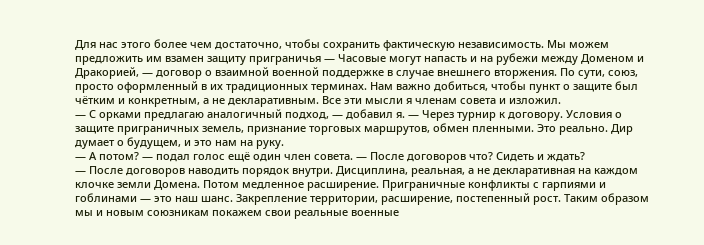Для нас этого более чем достаточно, чтобы сохранить фактическую независимость. Мы можем предложить им взамен защиту приграничья — Часовые могут напасть и на рубежи между Доменом и Дракорией, — договор о взаимной военной поддержке в случае внешнего вторжения. По сути, союз, просто оформленный в их традиционных терминах. Нам важно добиться, чтобы пункт о защите был чётким и конкретным, а не декларативным. Все эти мысли я членам совета и изложил.
— С орками предлагаю аналогичный подход, — добавил я. — Через турнир к договору. Условия о защите приграничных земель, признание торговых маршрутов, обмен пленными. Это реально. Дир думает о будущем, и это нам на руку.
— А потом? — подал голос ещё один член совета. — После договоров что? Сидеть и ждать?
— После договоров наводить порядок внутри. Дисциплина, реальная, а не декларативная на каждом клочке земли Домена. Потом медленное расширение. Приграничные конфликты с гарпиями и гоблинами — это наш шанс. Закрепление территории, расширение, постепенный рост. Таким образом мы и новым союзникам покажем свои реальные военные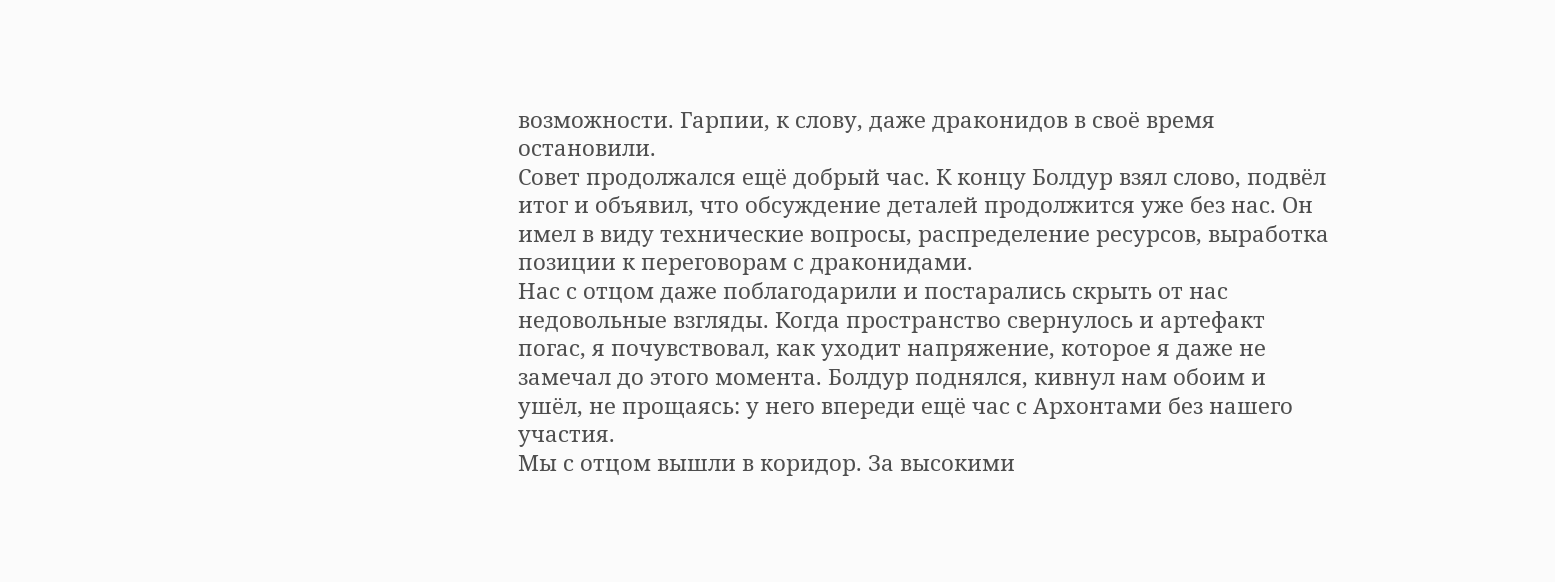возможности. Гарпии, к слову, даже драконидов в своё время остановили.
Совет продолжался ещё добрый час. К концу Болдур взял слово, подвёл итог и объявил, что обсуждение деталей продолжится уже без нас. Он имел в виду технические вопросы, распределение ресурсов, выработка позиции к переговорам с драконидами.
Нас с отцом даже поблагодарили и постарались скрыть от нас недовольные взгляды. Когда пространство свернулось и артефакт погас, я почувствовал, как уходит напряжение, которое я даже не замечал до этого момента. Болдур поднялся, кивнул нам обоим и ушёл, не прощаясь: у него впереди ещё час с Архонтами без нашего участия.
Мы с отцом вышли в коридор. За высокими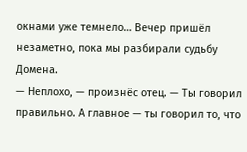окнами уже темнело… Вечер пришёл незаметно, пока мы разбирали судьбу Домена.
— Неплохо, — произнёс отец. — Ты говорил правильно. А главное — ты говорил то, что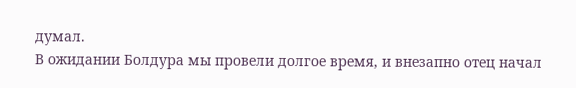думал.
В ожидании Болдура мы провели долгое время, и внезапно отец начал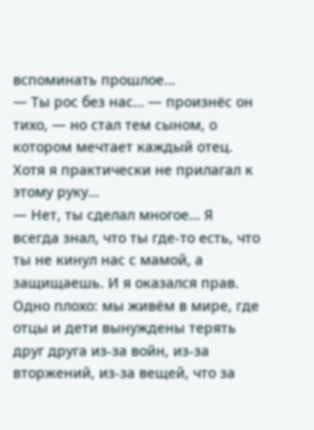вспоминать прошлое…
— Ты рос без нас… — произнёс он тихо, — но стал тем сыном, о котором мечтает каждый отец. Хотя я практически не прилагал к этому руку…
— Нет, ты сделал многое… Я всегда знал, что ты где-то есть, что ты не кинул нас с мамой, а защищаешь. И я оказался прав. Одно плохо: мы живём в мире, где отцы и дети вынуждены терять друг друга из-за войн, из-за вторжений, из-за вещей, что за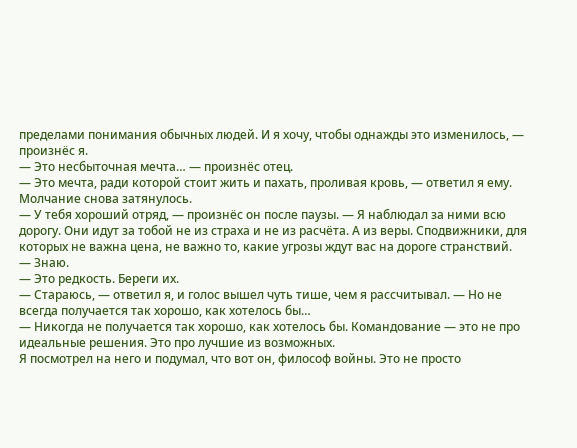пределами понимания обычных людей. И я хочу, чтобы однажды это изменилось, — произнёс я.
— Это несбыточная мечта… — произнёс отец.
— Это мечта, ради которой стоит жить и пахать, проливая кровь, — ответил я ему.
Молчание снова затянулось.
— У тебя хороший отряд, — произнёс он после паузы. — Я наблюдал за ними всю дорогу. Они идут за тобой не из страха и не из расчёта. А из веры. Сподвижники, для которых не важна цена, не важно то, какие угрозы ждут вас на дороге странствий.
— Знаю.
— Это редкость. Береги их.
— Стараюсь, — ответил я, и голос вышел чуть тише, чем я рассчитывал. — Но не всегда получается так хорошо, как хотелось бы…
— Никогда не получается так хорошо, как хотелось бы. Командование — это не про идеальные решения. Это про лучшие из возможных.
Я посмотрел на него и подумал, что вот он, философ войны. Это не просто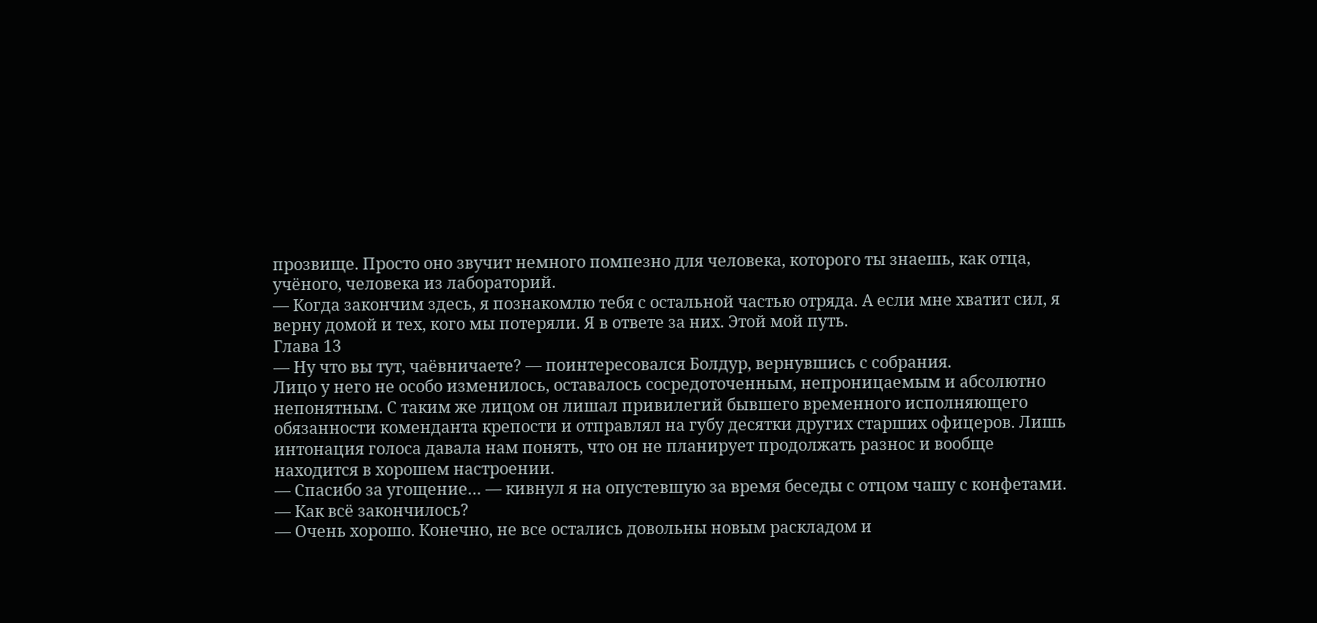прозвище. Просто оно звучит немного помпезно для человека, которого ты знаешь, как отца, учёного, человека из лабораторий.
— Когда закончим здесь, я познакомлю тебя с остальной частью отряда. А если мне хватит сил, я верну домой и тех, кого мы потеряли. Я в ответе за них. Этой мой путь.
Глава 13
— Ну что вы тут, чаёвничаете? — поинтересовался Болдур, вернувшись с собрания.
Лицо у него не особо изменилось, оставалось сосредоточенным, непроницаемым и абсолютно непонятным. С таким же лицом он лишал привилегий бывшего временного исполняющего обязанности коменданта крепости и отправлял на губу десятки других старших офицеров. Лишь интонация голоса давала нам понять, что он не планирует продолжать разнос и вообще находится в хорошем настроении.
— Спасибо за угощение… — кивнул я на опустевшую за время беседы с отцом чашу с конфетами. — Как всё закончилось?
— Очень хорошо. Конечно, не все остались довольны новым раскладом и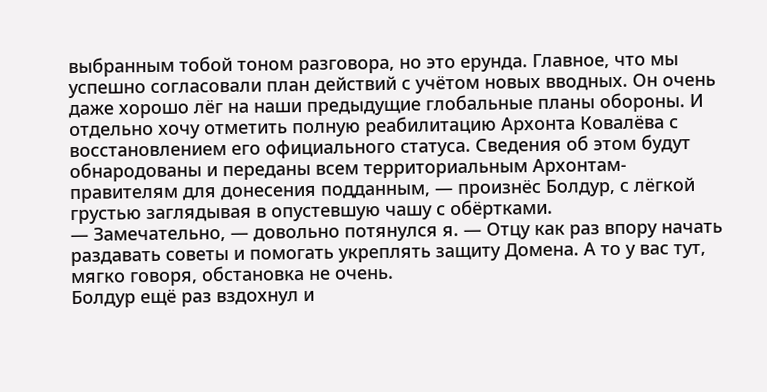выбранным тобой тоном разговора, но это ерунда. Главное, что мы успешно согласовали план действий с учётом новых вводных. Он очень даже хорошо лёг на наши предыдущие глобальные планы обороны. И отдельно хочу отметить полную реабилитацию Архонта Ковалёва с восстановлением его официального статуса. Сведения об этом будут обнародованы и переданы всем территориальным Архонтам-правителям для донесения подданным, — произнёс Болдур, с лёгкой грустью заглядывая в опустевшую чашу с обёртками.
— Замечательно, — довольно потянулся я. — Отцу как раз впору начать раздавать советы и помогать укреплять защиту Домена. А то у вас тут, мягко говоря, обстановка не очень.
Болдур ещё раз вздохнул и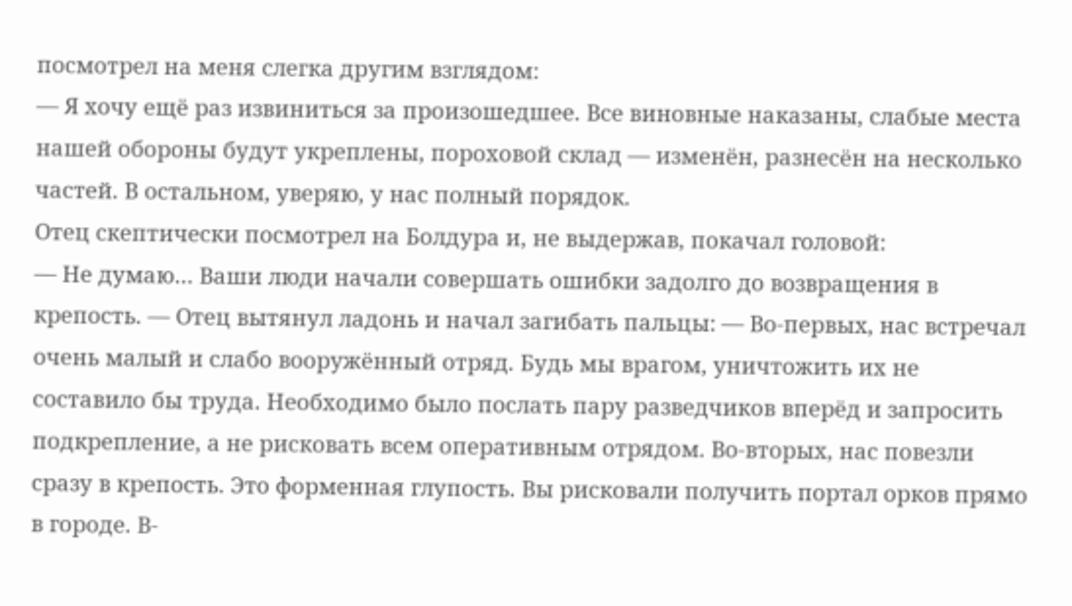посмотрел на меня слегка другим взглядом:
— Я хочу ещё раз извиниться за произошедшее. Все виновные наказаны, слабые места нашей обороны будут укреплены, пороховой склад — изменён, разнесён на несколько частей. В остальном, уверяю, у нас полный порядок.
Отец скептически посмотрел на Болдура и, не выдержав, покачал головой:
— Не думаю… Ваши люди начали совершать ошибки задолго до возвращения в крепость. — Отец вытянул ладонь и начал загибать пальцы: — Во-первых, нас встречал очень малый и слабо вооружённый отряд. Будь мы врагом, уничтожить их не составило бы труда. Необходимо было послать пару разведчиков вперёд и запросить подкрепление, а не рисковать всем оперативным отрядом. Во-вторых, нас повезли сразу в крепость. Это форменная глупость. Вы рисковали получить портал орков прямо в городе. В-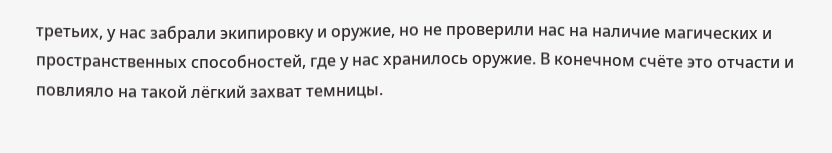третьих, у нас забрали экипировку и оружие, но не проверили нас на наличие магических и пространственных способностей, где у нас хранилось оружие. В конечном счёте это отчасти и повлияло на такой лёгкий захват темницы.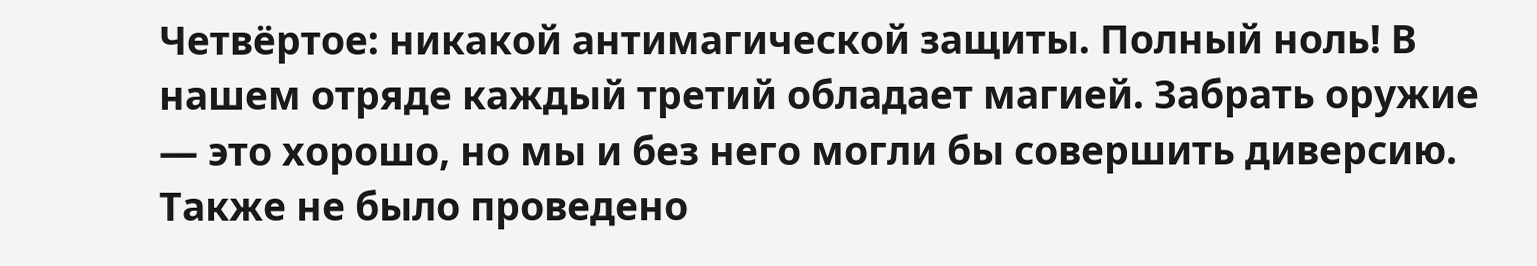Четвёртое: никакой антимагической защиты. Полный ноль! В нашем отряде каждый третий обладает магией. Забрать оружие — это хорошо, но мы и без него могли бы совершить диверсию. Также не было проведено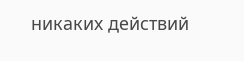никаких действий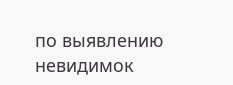по выявлению невидимок